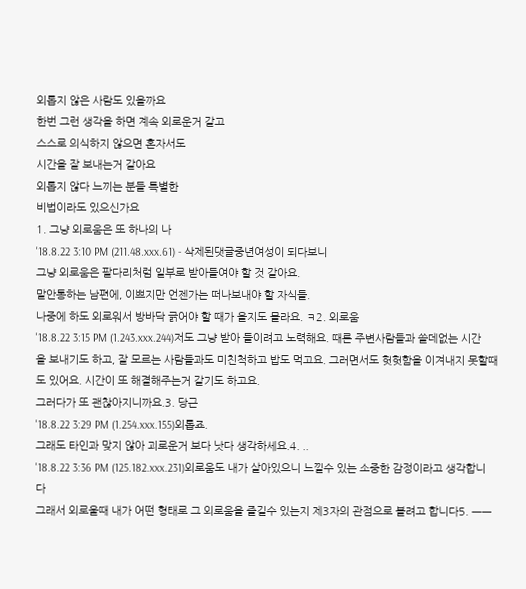외롭지 않은 사람도 있을까요
한번 그런 생각을 하면 계속 외로운거 같고
스스로 의식하지 않으면 혼자서도
시간을 잘 보내는거 같아요
외롭지 않다 느끼는 분들 특별한
비법이라도 있으신가요
1. 그냥 외로움은 또 하나의 나
'18.8.22 3:10 PM (211.48.xxx.61) - 삭제된댓글중년여성이 되다보니
그냥 외로움은 팔다리처럼 일부로 받아들여야 할 것 같아요.
말안통하는 남편에, 이쁘지만 언젠가는 떠나보내야 할 자식들.
나중에 하도 외로워서 방바닥 긁어야 할 때가 올지도 몰라요. ㅋ2. 외로움
'18.8.22 3:15 PM (1.243.xxx.244)저도 그냥 받아 들이려고 노력해요. 때론 주변사람들과 쓸데없는 시간을 보내기도 하고, 잘 모르는 사람들과도 미친척하고 밥도 먹고요. 그러면서도 헛헛함을 이겨내지 못할때도 있어요. 시간이 또 해결해주는거 같기도 하고요.
그러다가 또 괜찮아지니까요.3. 당근
'18.8.22 3:29 PM (1.254.xxx.155)외롭죠.
그래도 타인과 맞지 않아 괴로운거 보다 낫다 생각하세요.4. ..
'18.8.22 3:36 PM (125.182.xxx.231)외로움도 내가 살아있으니 느낄수 있는 소중한 감정이라고 생각합니다
그래서 외로울때 내가 어떤 형태로 그 외로움을 즐길수 있는지 제3자의 관점으로 볼려고 합니다5. ㅡㅡ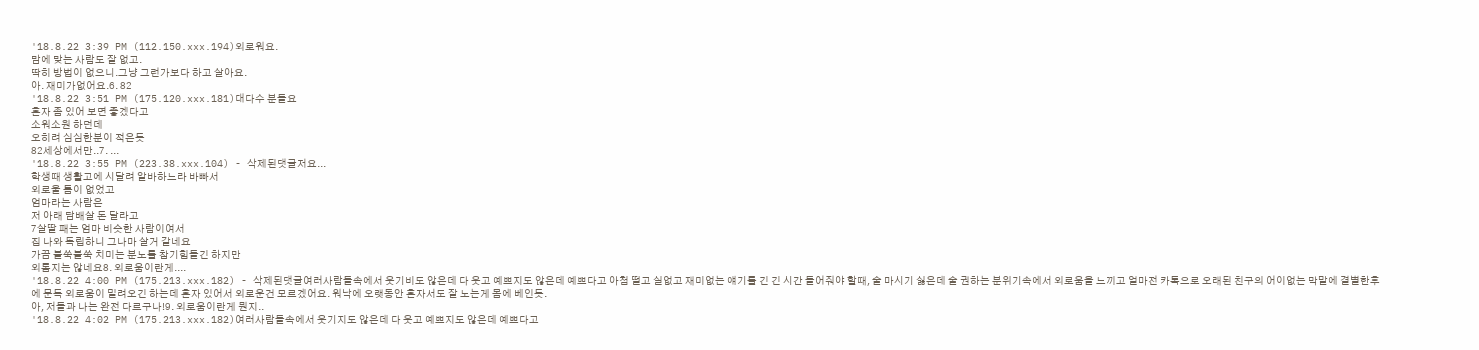'18.8.22 3:39 PM (112.150.xxx.194)외로워요.
맘에 맞는 사람도 잘 없고.
딱히 방법이 없으니.그냥 그런가보다 하고 살아요.
아. 재미가없어요.6. 82
'18.8.22 3:51 PM (175.120.xxx.181)대다수 분들요
혼자 좀 있어 보면 좋겠다고
소워소원 하던데
오히려 심심한분이 적은듯
82세상에서만..7. ...
'18.8.22 3:55 PM (223.38.xxx.104) - 삭제된댓글저요...
학생때 생활고에 시달려 알바하느라 바빠서
외로울 틈이 없었고
엄마라는 사람은
저 아래 담배살 돈 달라고
7살딸 패는 엄마 비슷한 사람이여서
집 나와 독립하니 그나마 살거 같네요
가끔 불쑥불쑥 치미는 분노를 참기힘들긴 하지만
외롭지는 않네요8. 외로움이란게....
'18.8.22 4:00 PM (175.213.xxx.182) - 삭제된댓글여러사람들속에서 웃기비도 않은데 다 웃고 예쁘지도 않은데 예쁘다고 아첨 떨고 실없고 재미없는 얘기를 긴 긴 시간 들어줘야 할때, 술 마시기 싫은데 술 권하는 분위기속에서 외로움을 느끼고 얼마전 카톡으로 오래된 친구의 어이없는 막말에 결별한후에 문득 외로움이 밀려오긴 하는데 혼자 있어서 외로운건 모르겠어요. 워낙에 오랫동안 혼자서도 잘 노는게 몸에 베인듯.
아, 저들과 나는 완전 다르구나!9. 외로움이란게 뭔지..
'18.8.22 4:02 PM (175.213.xxx.182)여러사람들속에서 웃기지도 않은데 다 웃고 예쁘지도 않은데 예쁘다고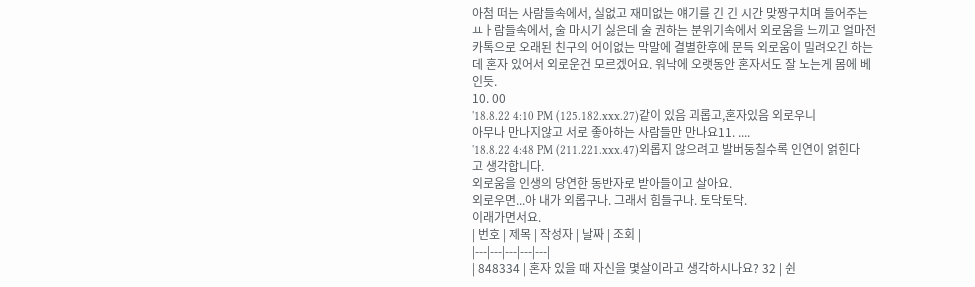아첨 떠는 사람들속에서, 실없고 재미없는 얘기를 긴 긴 시간 맞짱구치며 들어주는 ㅛㅏ람들속에서, 술 마시기 싫은데 술 권하는 분위기속에서 외로움을 느끼고 얼마전 카톡으로 오래된 친구의 어이없는 막말에 결별한후에 문득 외로움이 밀려오긴 하는데 혼자 있어서 외로운건 모르겠어요. 워낙에 오랫동안 혼자서도 잘 노는게 몸에 베인듯.
10. 00
'18.8.22 4:10 PM (125.182.xxx.27)같이 있음 괴롭고,혼자있음 외로우니
아무나 만나지않고 서로 좋아하는 사람들만 만나요11. ....
'18.8.22 4:48 PM (211.221.xxx.47)외롭지 않으려고 발버둥칠수록 인연이 얽힌다고 생각합니다.
외로움을 인생의 당연한 동반자로 받아들이고 살아요.
외로우면...아 내가 외롭구나. 그래서 힘들구나. 토닥토닥.
이래가면서요.
| 번호 | 제목 | 작성자 | 날짜 | 조회 |
|---|---|---|---|---|
| 848334 | 혼자 있을 때 자신을 몇살이라고 생각하시나요? 32 | 쉰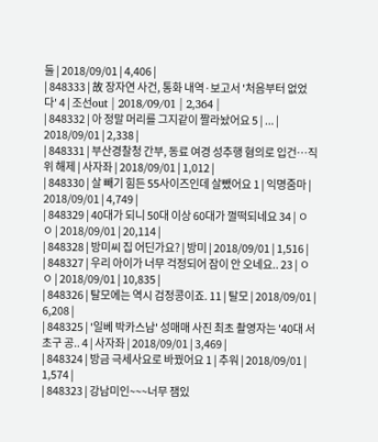둘 | 2018/09/01 | 4,406 |
| 848333 | 故 장자연 사건, 통화 내역·보고서 '처음부터 없었다' 4 | 조선out | 2018/09/01 | 2,364 |
| 848332 | 아 정말 머리를 그지같이 짤라놨어요 5 | ... | 2018/09/01 | 2,338 |
| 848331 | 부산경찰청 간부, 동료 여경 성추행 혐의로 입건…직위 해제 | 사자좌 | 2018/09/01 | 1,012 |
| 848330 | 살 빼기 힘든 55사이즈인데 살뺐어요 1 | 익명줌마 | 2018/09/01 | 4,749 |
| 848329 | 40대가 되니 50대 이상 60대가 껄떡되네요 34 | ㅇㅇ | 2018/09/01 | 20,114 |
| 848328 | 방미씨 집 어딘가요? | 방미 | 2018/09/01 | 1,516 |
| 848327 | 우리 아이가 너무 걱정되어 잠이 안 오네요.. 23 | ㅇㅇ | 2018/09/01 | 10,835 |
| 848326 | 탈모에는 역시 검정콩이죠. 11 | 탈모 | 2018/09/01 | 6,208 |
| 848325 | '일베 박카스남' 성매매 사진 최초 촬영자는 '40대 서초구 공.. 4 | 사자좌 | 2018/09/01 | 3,469 |
| 848324 | 방금 극세사요로 바꿨어요 1 | 추워 | 2018/09/01 | 1,574 |
| 848323 | 강남미인~~~너무 잼있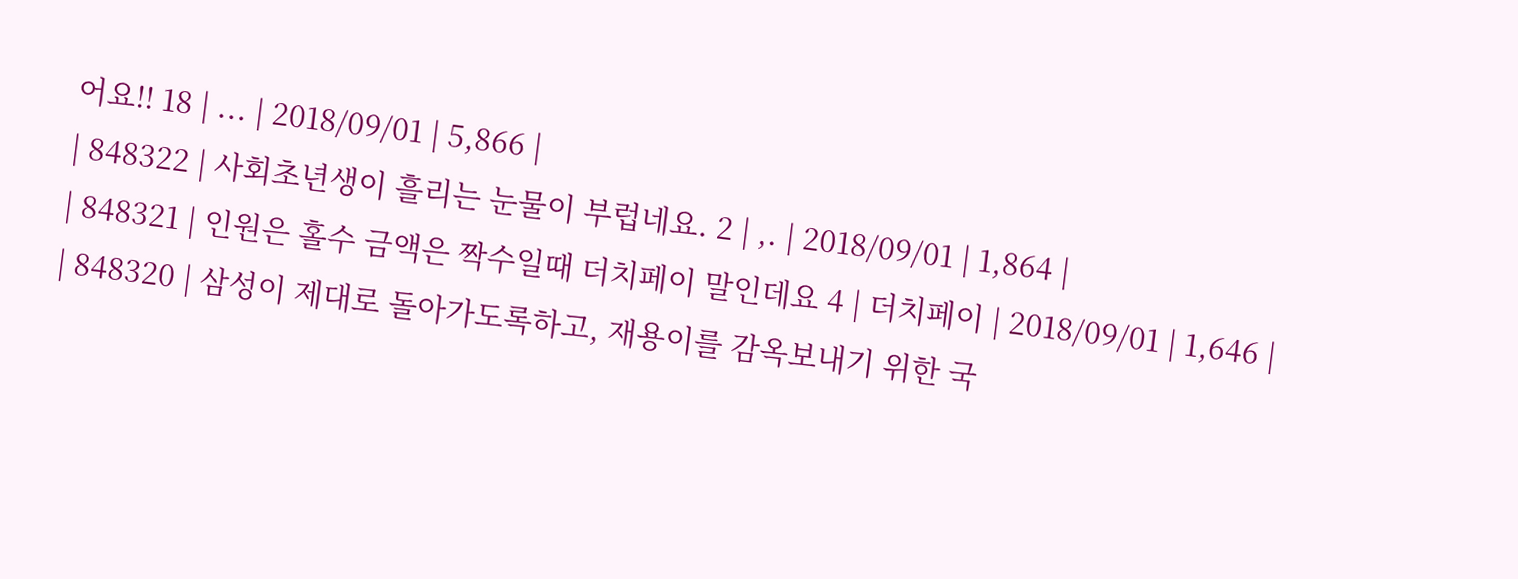어요!! 18 | ... | 2018/09/01 | 5,866 |
| 848322 | 사회초년생이 흘리는 눈물이 부럽네요. 2 | ,. | 2018/09/01 | 1,864 |
| 848321 | 인원은 홀수 금액은 짝수일때 더치페이 말인데요 4 | 더치페이 | 2018/09/01 | 1,646 |
| 848320 | 삼성이 제대로 돌아가도록하고, 재용이를 감옥보내기 위한 국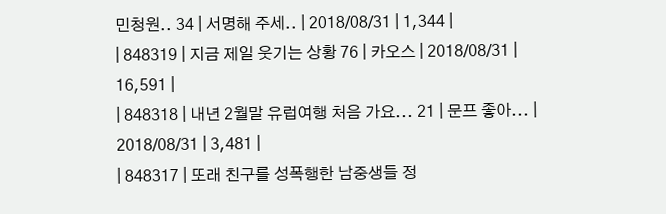민청원.. 34 | 서명해 주세.. | 2018/08/31 | 1,344 |
| 848319 | 지금 제일 웃기는 상황 76 | 카오스 | 2018/08/31 | 16,591 |
| 848318 | 내년 2월말 유럽여행 처음 가요... 21 | 문프 좋아... | 2018/08/31 | 3,481 |
| 848317 | 또래 친구를 성폭행한 남중생들 정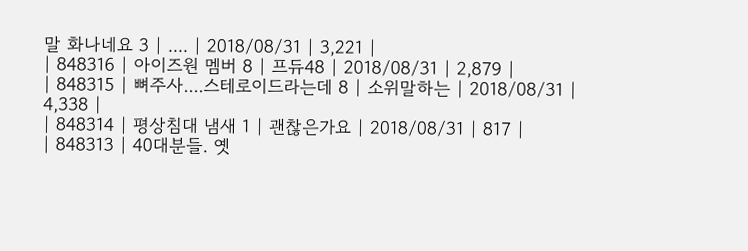말 화나네요 3 | .... | 2018/08/31 | 3,221 |
| 848316 | 아이즈원 멤버 8 | 프듀48 | 2018/08/31 | 2,879 |
| 848315 | 뼈주사....스테로이드라는데 8 | 소위말하는 | 2018/08/31 | 4,338 |
| 848314 | 평상침대 냄새 1 | 괜찮은가요 | 2018/08/31 | 817 |
| 848313 | 40대분들. 옛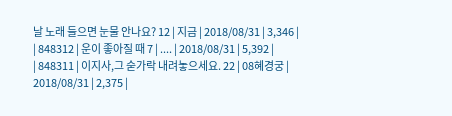날 노래 들으면 눈물 안나요? 12 | 지금 | 2018/08/31 | 3,346 |
| 848312 | 운이 좋아질 때 7 | .... | 2018/08/31 | 5,392 |
| 848311 | 이지사,그 숟가락 내려놓으세요. 22 | 08혜경궁 | 2018/08/31 | 2,375 |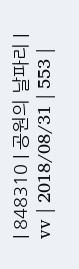| 848310 | 공원의 날파리 | vv | 2018/08/31 | 553 |